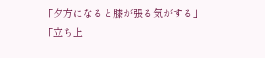「夕方になると膝が張る気がする」
「立ち上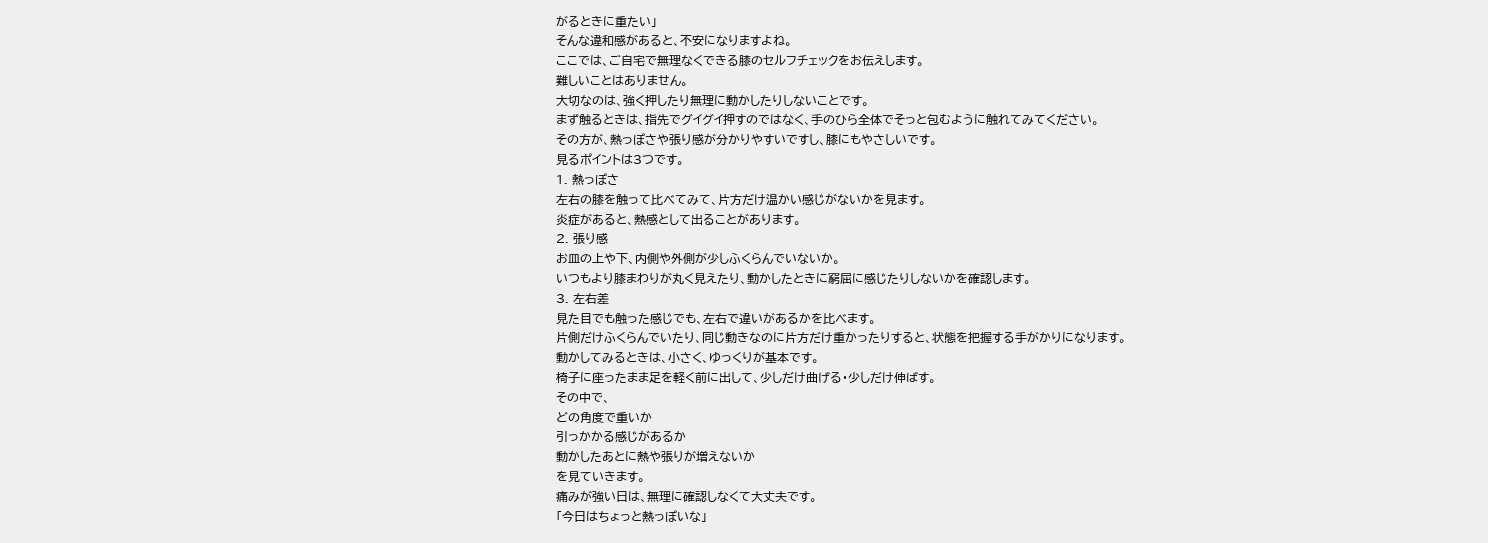がるときに重たい」
そんな違和感があると、不安になりますよね。
ここでは、ご自宅で無理なくできる膝のセルフチェックをお伝えします。
難しいことはありません。
大切なのは、強く押したり無理に動かしたりしないことです。
まず触るときは、指先でグイグイ押すのではなく、手のひら全体でそっと包むように触れてみてください。
その方が、熱っぽさや張り感が分かりやすいですし、膝にもやさしいです。
見るポイントは3つです。
1. 熱っぽさ
左右の膝を触って比べてみて、片方だけ温かい感じがないかを見ます。
炎症があると、熱感として出ることがあります。
2. 張り感
お皿の上や下、内側や外側が少しふくらんでいないか。
いつもより膝まわりが丸く見えたり、動かしたときに窮屈に感じたりしないかを確認します。
3. 左右差
見た目でも触った感じでも、左右で違いがあるかを比べます。
片側だけふくらんでいたり、同じ動きなのに片方だけ重かったりすると、状態を把握する手がかりになります。
動かしてみるときは、小さく、ゆっくりが基本です。
椅子に座ったまま足を軽く前に出して、少しだけ曲げる・少しだけ伸ばす。
その中で、
どの角度で重いか
引っかかる感じがあるか
動かしたあとに熱や張りが増えないか
を見ていきます。
痛みが強い日は、無理に確認しなくて大丈夫です。
「今日はちょっと熱っぽいな」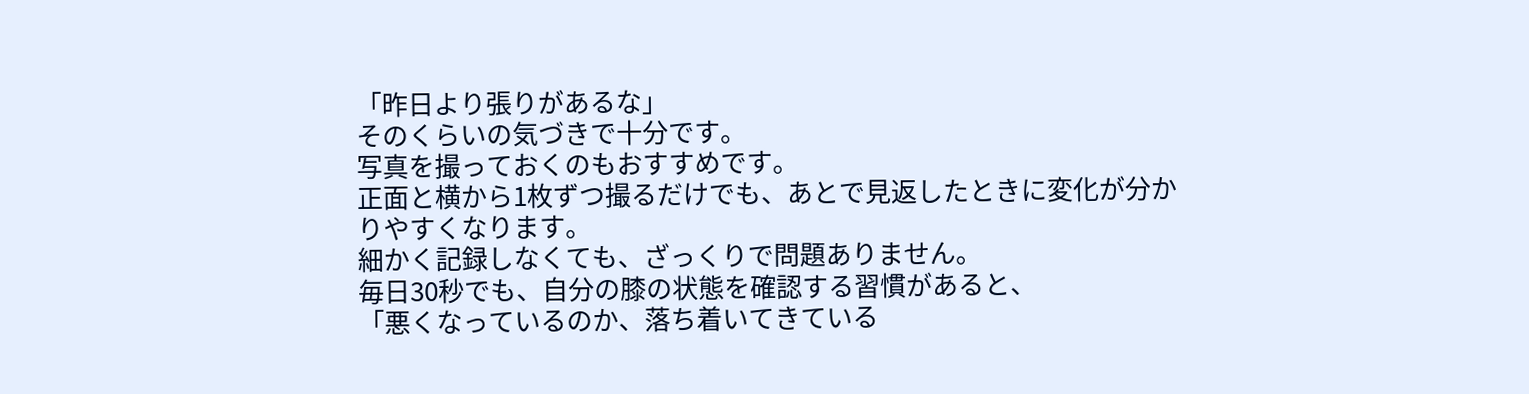「昨日より張りがあるな」
そのくらいの気づきで十分です。
写真を撮っておくのもおすすめです。
正面と横から1枚ずつ撮るだけでも、あとで見返したときに変化が分かりやすくなります。
細かく記録しなくても、ざっくりで問題ありません。
毎日30秒でも、自分の膝の状態を確認する習慣があると、
「悪くなっているのか、落ち着いてきている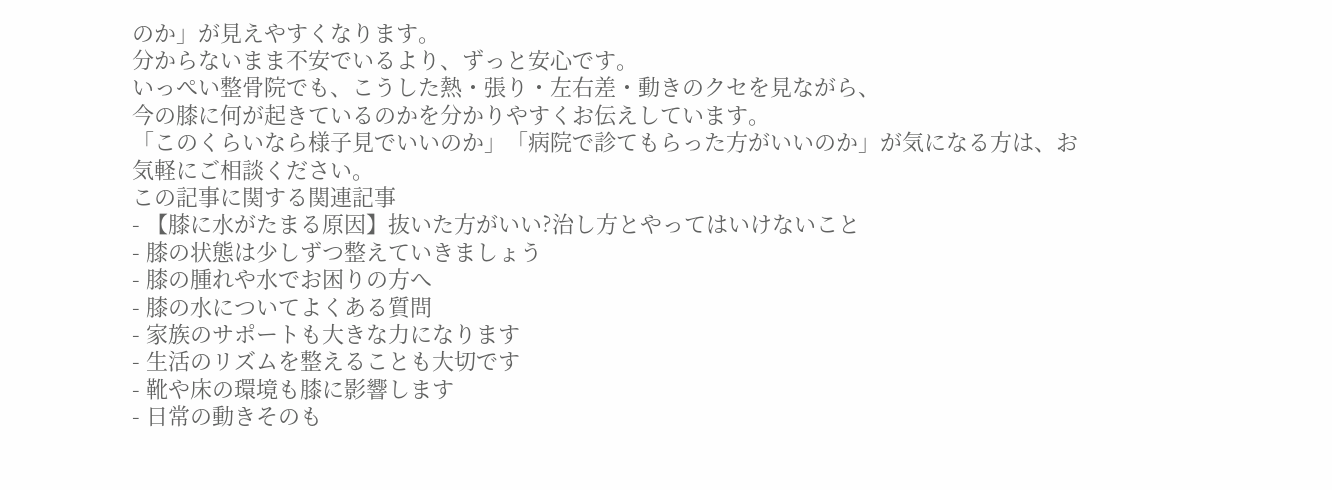のか」が見えやすくなります。
分からないまま不安でいるより、ずっと安心です。
いっぺい整骨院でも、こうした熱・張り・左右差・動きのクセを見ながら、
今の膝に何が起きているのかを分かりやすくお伝えしています。
「このくらいなら様子見でいいのか」「病院で診てもらった方がいいのか」が気になる方は、お気軽にご相談ください。
この記事に関する関連記事
- 【膝に水がたまる原因】抜いた方がいい?治し方とやってはいけないこと
- 膝の状態は少しずつ整えていきましょう
- 膝の腫れや水でお困りの方へ
- 膝の水についてよくある質問
- 家族のサポートも大きな力になります
- 生活のリズムを整えることも大切です
- 靴や床の環境も膝に影響します
- 日常の動きそのも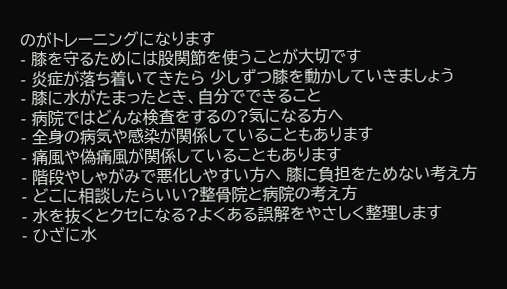のがトレーニングになります
- 膝を守るためには股関節を使うことが大切です
- 炎症が落ち着いてきたら 少しずつ膝を動かしていきましょう
- 膝に水がたまったとき、自分でできること
- 病院ではどんな検査をするの?気になる方へ
- 全身の病気や感染が関係していることもあります
- 痛風や偽痛風が関係していることもあります
- 階段やしゃがみで悪化しやすい方へ 膝に負担をためない考え方
- どこに相談したらいい?整骨院と病院の考え方
- 水を抜くとクセになる?よくある誤解をやさしく整理します
- ひざに水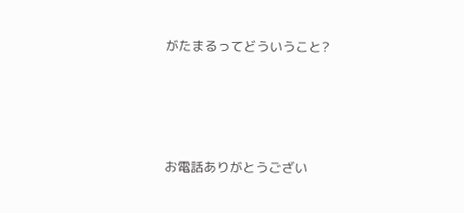がたまるってどういうこと?





お電話ありがとうござい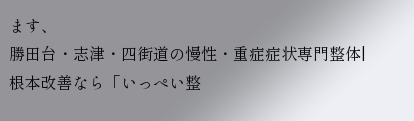ます、
勝田台・志津・四街道の慢性・重症症状専門整体|根本改善なら「いっぺい整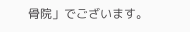骨院」でございます。